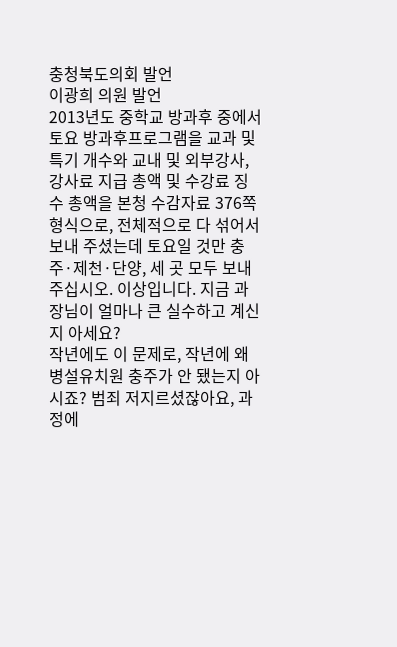충청북도의회 발언
이광희 의원 발언
2013년도 중학교 방과후 중에서 토요 방과후프로그램을 교과 및 특기 개수와 교내 및 외부강사, 강사료 지급 총액 및 수강료 징수 총액을 본청 수감자료 376쪽 형식으로, 전체적으로 다 섞어서 보내 주셨는데 토요일 것만 충주·제천·단양, 세 곳 모두 보내주십시오. 이상입니다. 지금 과장님이 얼마나 큰 실수하고 계신지 아세요?
작년에도 이 문제로, 작년에 왜 병설유치원 충주가 안 됐는지 아시죠? 범죄 저지르셨잖아요, 과정에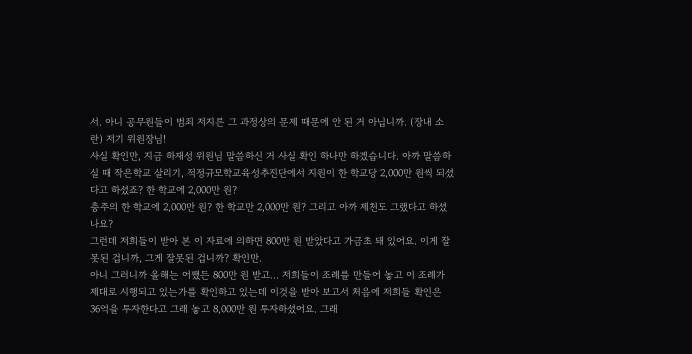서. 아니 공무원들이 범죄 저지른 그 과정상의 문제 때문에 안 된 거 아닙니까. (장내 소란) 저기 위원장님!
사실 확인만, 지금 하재성 위원님 말씀하신 거 사실 확인 하나만 하겠습니다. 아까 말씀하실 때 작은학교 살리기, 적정규모학교육성추진단에서 지원이 한 학교당 2,000만 원씩 되셨다고 하셨죠? 한 학교에 2,000만 원?
충주의 한 학교에 2,000만 원? 한 학교만 2,000만 원? 그리고 아까 제천도 그랬다고 하셨나요?
그런데 저희들이 받아 본 이 자료에 의하면 800만 원 받았다고 가금초 돼 있어요. 이게 잘못된 겁니까, 그게 잘못된 겁니까? 확인만.
아니 그러니까 올해는 어쨌든 800만 원 받고… 저희들이 조례를 만들어 놓고 이 조례가 제대로 시행되고 있는가를 확인하고 있는데 이것을 받아 보고서 처음에 저희들 확인은 36억을 투자한다고 그래 놓고 8,000만 원 투자하셨어요. 그래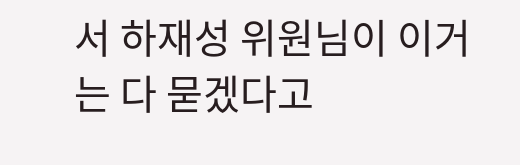서 하재성 위원님이 이거는 다 묻겠다고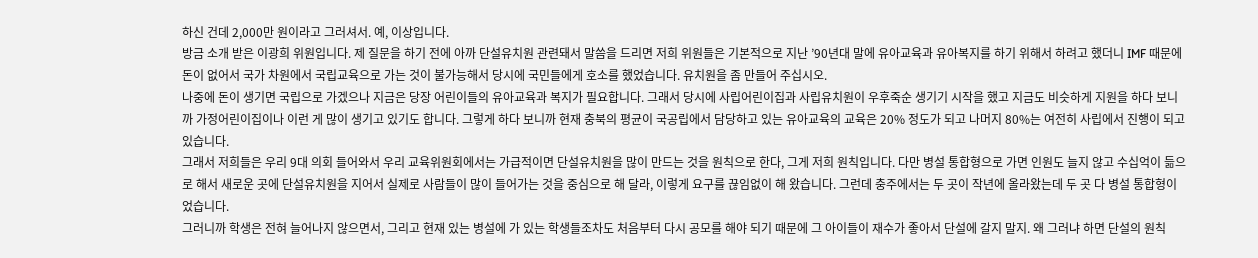하신 건데 2,000만 원이라고 그러셔서. 예, 이상입니다.
방금 소개 받은 이광희 위원입니다. 제 질문을 하기 전에 아까 단설유치원 관련돼서 말씀을 드리면 저희 위원들은 기본적으로 지난 ’90년대 말에 유아교육과 유아복지를 하기 위해서 하려고 했더니 IMF 때문에 돈이 없어서 국가 차원에서 국립교육으로 가는 것이 불가능해서 당시에 국민들에게 호소를 했었습니다. 유치원을 좀 만들어 주십시오.
나중에 돈이 생기면 국립으로 가겠으나 지금은 당장 어린이들의 유아교육과 복지가 필요합니다. 그래서 당시에 사립어린이집과 사립유치원이 우후죽순 생기기 시작을 했고 지금도 비슷하게 지원을 하다 보니까 가정어린이집이나 이런 게 많이 생기고 있기도 합니다. 그렇게 하다 보니까 현재 충북의 평균이 국공립에서 담당하고 있는 유아교육의 교육은 20% 정도가 되고 나머지 80%는 여전히 사립에서 진행이 되고 있습니다.
그래서 저희들은 우리 9대 의회 들어와서 우리 교육위원회에서는 가급적이면 단설유치원을 많이 만드는 것을 원칙으로 한다, 그게 저희 원칙입니다. 다만 병설 통합형으로 가면 인원도 늘지 않고 수십억이 듦으로 해서 새로운 곳에 단설유치원을 지어서 실제로 사람들이 많이 들어가는 것을 중심으로 해 달라, 이렇게 요구를 끊임없이 해 왔습니다. 그런데 충주에서는 두 곳이 작년에 올라왔는데 두 곳 다 병설 통합형이었습니다.
그러니까 학생은 전혀 늘어나지 않으면서, 그리고 현재 있는 병설에 가 있는 학생들조차도 처음부터 다시 공모를 해야 되기 때문에 그 아이들이 재수가 좋아서 단설에 갈지 말지. 왜 그러냐 하면 단설의 원칙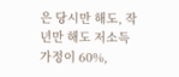은 당시만 해도, 작년만 해도 저소득 가정이 60%,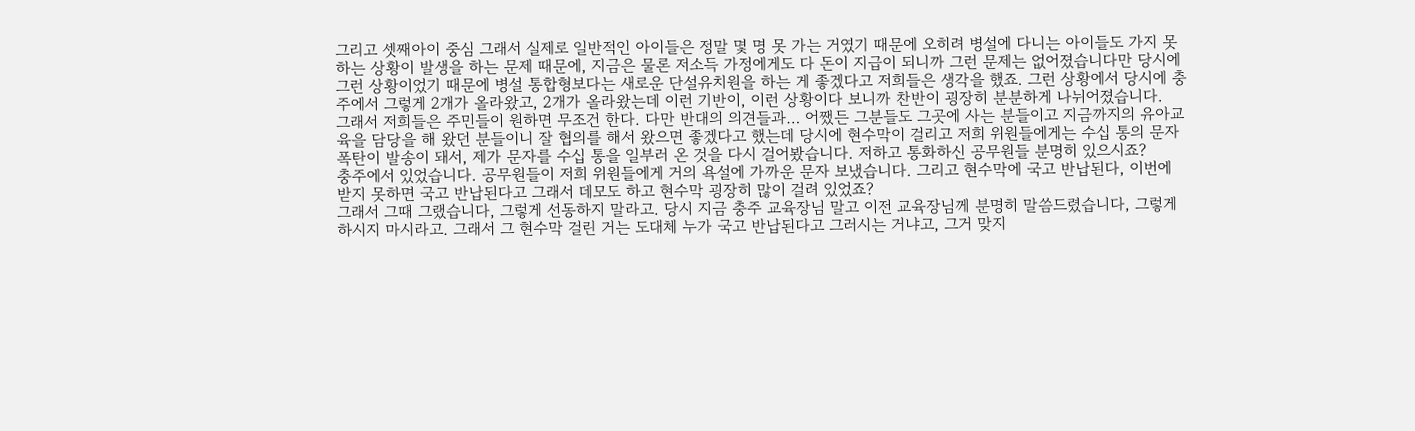그리고 셋째아이 중심 그래서 실제로 일반적인 아이들은 정말 몇 명 못 가는 거였기 때문에 오히려 병설에 다니는 아이들도 가지 못하는 상황이 발생을 하는 문제 때문에, 지금은 물론 저소득 가정에게도 다 돈이 지급이 되니까 그런 문제는 없어졌습니다만 당시에 그런 상황이었기 때문에 병설 통합형보다는 새로운 단설유치원을 하는 게 좋겠다고 저희들은 생각을 했죠. 그런 상황에서 당시에 충주에서 그렇게 2개가 올라왔고, 2개가 올라왔는데 이런 기반이, 이런 상황이다 보니까 찬반이 굉장히 분분하게 나뉘어졌습니다.
그래서 저희들은 주민들이 원하면 무조건 한다. 다만 반대의 의견들과… 어쨌든 그분들도 그곳에 사는 분들이고 지금까지의 유아교육을 담당을 해 왔던 분들이니 잘 협의를 해서 왔으면 좋겠다고 했는데 당시에 현수막이 걸리고 저희 위원들에게는 수십 통의 문자폭탄이 발송이 돼서, 제가 문자를 수십 통을 일부러 온 것을 다시 걸어봤습니다. 저하고 통화하신 공무원들 분명히 있으시죠?
충주에서 있었습니다. 공무원들이 저희 위원들에게 거의 욕설에 가까운 문자 보냈습니다. 그리고 현수막에 국고 반납된다, 이번에 받지 못하면 국고 반납된다고 그래서 데모도 하고 현수막 굉장히 많이 걸려 있었죠?
그래서 그때 그랬습니다, 그렇게 선동하지 말라고. 당시 지금 충주 교육장님 말고 이전 교육장님께 분명히 말씀드렸습니다, 그렇게 하시지 마시라고. 그래서 그 현수막 걸린 거는 도대체 누가 국고 반납된다고 그러시는 거냐고, 그거 맞지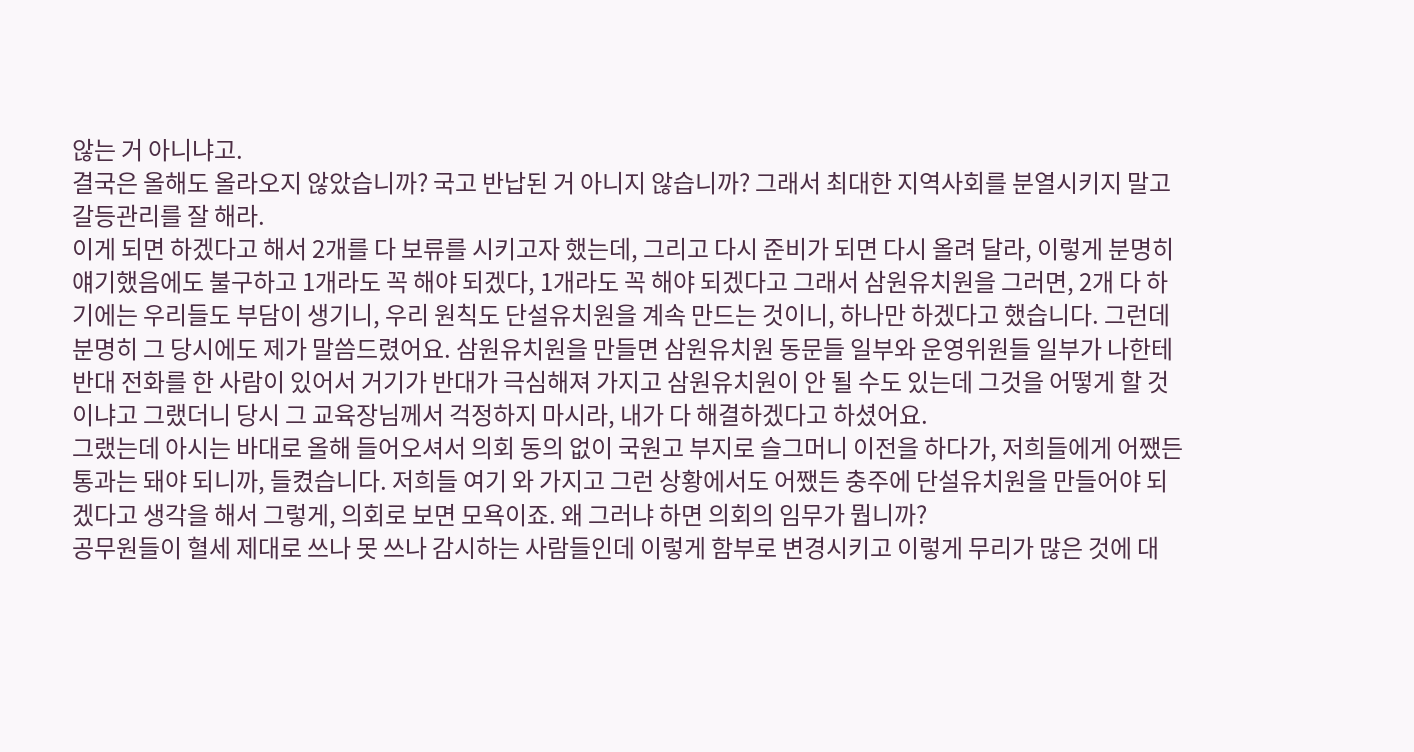않는 거 아니냐고.
결국은 올해도 올라오지 않았습니까? 국고 반납된 거 아니지 않습니까? 그래서 최대한 지역사회를 분열시키지 말고 갈등관리를 잘 해라.
이게 되면 하겠다고 해서 2개를 다 보류를 시키고자 했는데, 그리고 다시 준비가 되면 다시 올려 달라, 이렇게 분명히 얘기했음에도 불구하고 1개라도 꼭 해야 되겠다, 1개라도 꼭 해야 되겠다고 그래서 삼원유치원을 그러면, 2개 다 하기에는 우리들도 부담이 생기니, 우리 원칙도 단설유치원을 계속 만드는 것이니, 하나만 하겠다고 했습니다. 그런데 분명히 그 당시에도 제가 말씀드렸어요. 삼원유치원을 만들면 삼원유치원 동문들 일부와 운영위원들 일부가 나한테 반대 전화를 한 사람이 있어서 거기가 반대가 극심해져 가지고 삼원유치원이 안 될 수도 있는데 그것을 어떻게 할 것이냐고 그랬더니 당시 그 교육장님께서 걱정하지 마시라, 내가 다 해결하겠다고 하셨어요.
그랬는데 아시는 바대로 올해 들어오셔서 의회 동의 없이 국원고 부지로 슬그머니 이전을 하다가, 저희들에게 어쨌든 통과는 돼야 되니까, 들켰습니다. 저희들 여기 와 가지고 그런 상황에서도 어쨌든 충주에 단설유치원을 만들어야 되겠다고 생각을 해서 그렇게, 의회로 보면 모욕이죠. 왜 그러냐 하면 의회의 임무가 뭡니까?
공무원들이 혈세 제대로 쓰나 못 쓰나 감시하는 사람들인데 이렇게 함부로 변경시키고 이렇게 무리가 많은 것에 대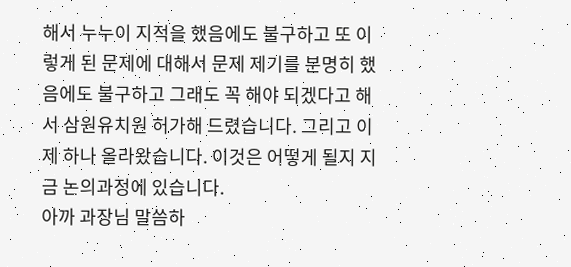해서 누누이 지적을 했음에도 불구하고 또 이렇게 된 문제에 대해서 문제 제기를 분명히 했음에도 불구하고 그래도 꼭 해야 되겠다고 해서 삼원유치원 허가해 드렸습니다. 그리고 이제 하나 올라왔습니다. 이것은 어떻게 될지 지금 논의과정에 있습니다.
아까 과장님 말씀하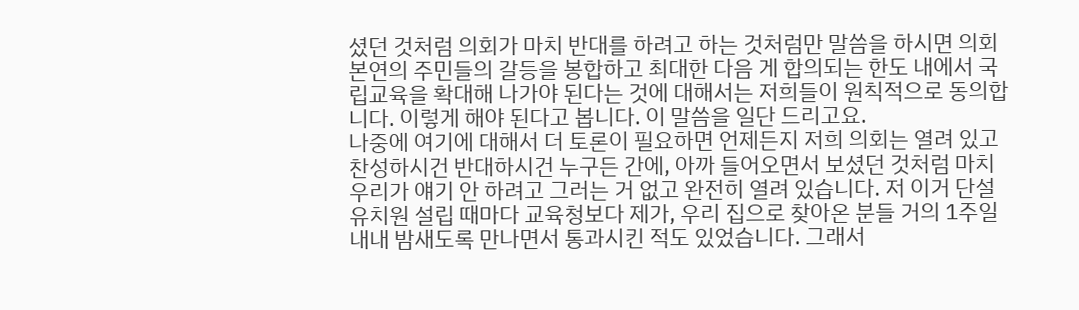셨던 것처럼 의회가 마치 반대를 하려고 하는 것처럼만 말씀을 하시면 의회 본연의 주민들의 갈등을 봉합하고 최대한 다음 게 합의되는 한도 내에서 국립교육을 확대해 나가야 된다는 것에 대해서는 저희들이 원칙적으로 동의합니다. 이렇게 해야 된다고 봅니다. 이 말씀을 일단 드리고요.
나중에 여기에 대해서 더 토론이 필요하면 언제든지 저희 의회는 열려 있고 찬성하시건 반대하시건 누구든 간에, 아까 들어오면서 보셨던 것처럼 마치 우리가 얘기 안 하려고 그러는 거 없고 완전히 열려 있습니다. 저 이거 단설유치원 설립 때마다 교육청보다 제가, 우리 집으로 찾아온 분들 거의 1주일 내내 밤새도록 만나면서 통과시킨 적도 있었습니다. 그래서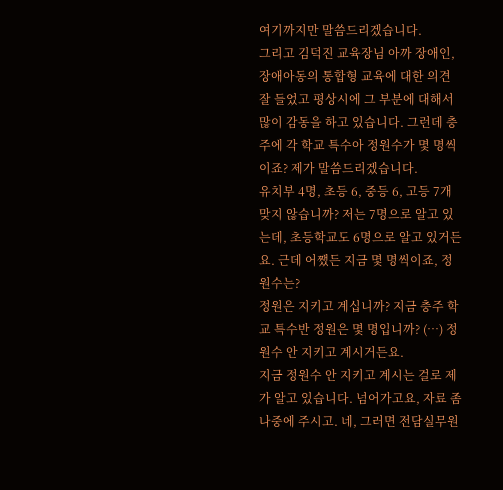여기까지만 말씀드리겠습니다.
그리고 김덕진 교육장님 아까 장애인, 장애아동의 통합형 교육에 대한 의견 잘 들었고 평상시에 그 부분에 대해서 많이 감동을 하고 있습니다. 그런데 충주에 각 학교 특수아 정원수가 몇 명씩이죠? 제가 말씀드리겠습니다.
유치부 4명, 초등 6, 중등 6, 고등 7개 맞지 않습니까? 저는 7명으로 알고 있는데, 초등학교도 6명으로 알고 있거든요. 근데 어쨌든 지금 몇 명씩이죠, 정원수는?
정원은 지키고 계십니까? 지금 충주 학교 특수반 정원은 몇 명입니까? (…) 정원수 안 지키고 계시거든요.
지금 정원수 안 지키고 계시는 걸로 제가 알고 있습니다. 넘어가고요, 자료 좀 나중에 주시고. 네, 그러면 전담실무원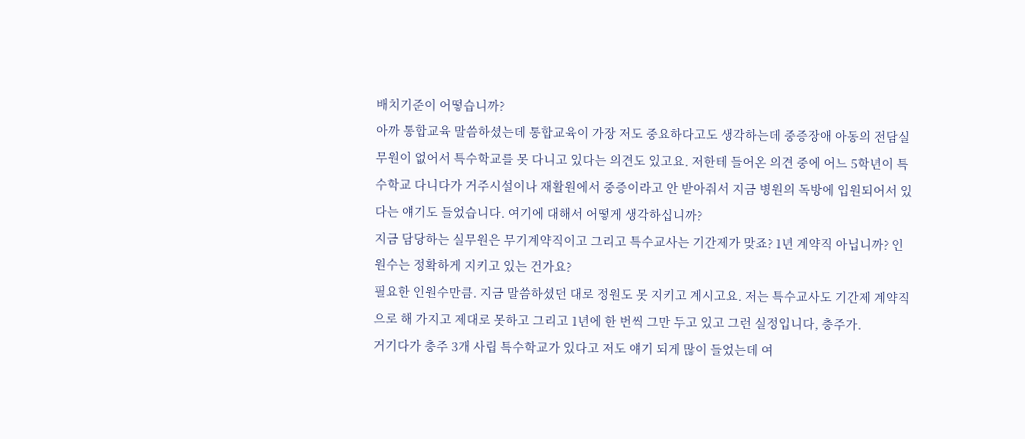배치기준이 어떻습니까?
아까 통합교육 말씀하셨는데 통합교육이 가장 저도 중요하다고도 생각하는데 중증장애 아동의 전담실무원이 없어서 특수학교를 못 다니고 있다는 의견도 있고요. 저한테 들어온 의견 중에 어느 5학년이 특수학교 다니다가 거주시설이나 재활원에서 중증이라고 안 받아줘서 지금 병원의 독방에 입원되어서 있다는 얘기도 들었습니다. 여기에 대해서 어떻게 생각하십니까?
지금 담당하는 실무원은 무기계약직이고 그리고 특수교사는 기간제가 맞죠? 1년 계약직 아닙니까? 인원수는 정확하게 지키고 있는 건가요?
필요한 인원수만큼. 지금 말씀하셨던 대로 정원도 못 지키고 계시고요. 저는 특수교사도 기간제 계약직으로 해 가지고 제대로 못하고 그리고 1년에 한 번씩 그만 두고 있고 그런 실정입니다, 충주가.
거기다가 충주 3개 사립 특수학교가 있다고 저도 얘기 되게 많이 들었는데 여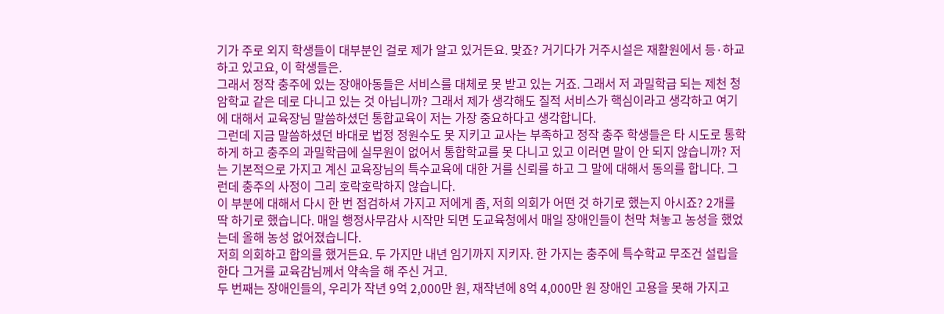기가 주로 외지 학생들이 대부분인 걸로 제가 알고 있거든요. 맞죠? 거기다가 거주시설은 재활원에서 등·하교하고 있고요, 이 학생들은.
그래서 정작 충주에 있는 장애아동들은 서비스를 대체로 못 받고 있는 거죠. 그래서 저 과밀학급 되는 제천 청암학교 같은 데로 다니고 있는 것 아닙니까? 그래서 제가 생각해도 질적 서비스가 핵심이라고 생각하고 여기에 대해서 교육장님 말씀하셨던 통합교육이 저는 가장 중요하다고 생각합니다.
그런데 지금 말씀하셨던 바대로 법정 정원수도 못 지키고 교사는 부족하고 정작 충주 학생들은 타 시도로 통학하게 하고 충주의 과밀학급에 실무원이 없어서 통합학교를 못 다니고 있고 이러면 말이 안 되지 않습니까? 저는 기본적으로 가지고 계신 교육장님의 특수교육에 대한 거를 신뢰를 하고 그 말에 대해서 동의를 합니다. 그런데 충주의 사정이 그리 호락호락하지 않습니다.
이 부분에 대해서 다시 한 번 점검하셔 가지고 저에게 좀, 저희 의회가 어떤 것 하기로 했는지 아시죠? 2개를 딱 하기로 했습니다. 매일 행정사무감사 시작만 되면 도교육청에서 매일 장애인들이 천막 쳐놓고 농성을 했었는데 올해 농성 없어졌습니다.
저희 의회하고 합의를 했거든요. 두 가지만 내년 임기까지 지키자. 한 가지는 충주에 특수학교 무조건 설립을 한다 그거를 교육감님께서 약속을 해 주신 거고.
두 번째는 장애인들의, 우리가 작년 9억 2,000만 원, 재작년에 8억 4,000만 원 장애인 고용을 못해 가지고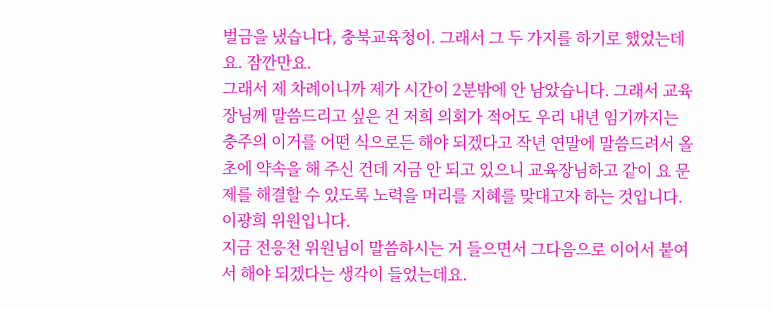벌금을 냈습니다, 충북교육청이. 그래서 그 두 가지를 하기로 했었는데요. 잠깐만요.
그래서 제 차례이니까 제가 시간이 2분밖에 안 남았습니다. 그래서 교육장님께 말씀드리고 싶은 건 저희 의회가 적어도 우리 내년 임기까지는 충주의 이거를 어떤 식으로든 해야 되겠다고 작년 연말에 말씀드려서 올 초에 약속을 해 주신 건데 지금 안 되고 있으니 교육장님하고 같이 요 문제를 해결할 수 있도록 노력을 머리를 지혜를 맞대고자 하는 것입니다. 이광희 위원입니다.
지금 전응천 위원님이 말씀하시는 거 들으면서 그다음으로 이어서 붙여서 해야 되겠다는 생각이 들었는데요.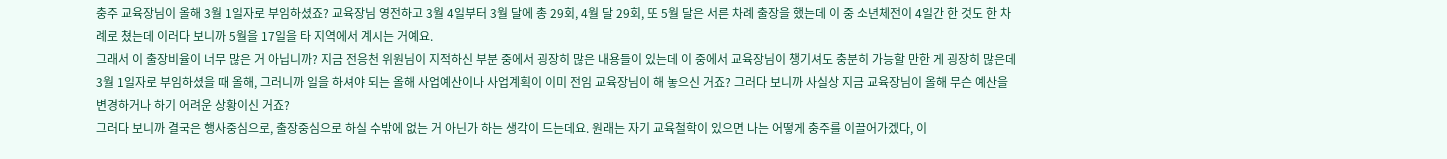충주 교육장님이 올해 3월 1일자로 부임하셨죠? 교육장님 영전하고 3월 4일부터 3월 달에 총 29회, 4월 달 29회, 또 5월 달은 서른 차례 출장을 했는데 이 중 소년체전이 4일간 한 것도 한 차례로 쳤는데 이러다 보니까 5월을 17일을 타 지역에서 계시는 거예요.
그래서 이 출장비율이 너무 많은 거 아닙니까? 지금 전응천 위원님이 지적하신 부분 중에서 굉장히 많은 내용들이 있는데 이 중에서 교육장님이 챙기셔도 충분히 가능할 만한 게 굉장히 많은데 3월 1일자로 부임하셨을 때 올해, 그러니까 일을 하셔야 되는 올해 사업예산이나 사업계획이 이미 전임 교육장님이 해 놓으신 거죠? 그러다 보니까 사실상 지금 교육장님이 올해 무슨 예산을 변경하거나 하기 어려운 상황이신 거죠?
그러다 보니까 결국은 행사중심으로, 출장중심으로 하실 수밖에 없는 거 아닌가 하는 생각이 드는데요. 원래는 자기 교육철학이 있으면 나는 어떻게 충주를 이끌어가겠다, 이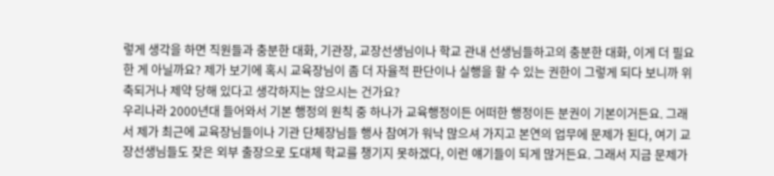렇게 생각을 하면 직원들과 충분한 대화, 기관장, 교장선생님이나 학교 관내 선생님들하고의 충분한 대화, 이게 더 필요한 게 아닐까요? 제가 보기에 혹시 교육장님이 좀 더 자율적 판단이나 실행을 할 수 있는 권한이 그렇게 되다 보니까 위축되거나 제약 당해 있다고 생각하지는 않으시는 건가요?
우리나라 2000년대 들어와서 기본 행정의 원칙 중 하나가 교육행정이든 어떠한 행정이든 분권이 기본이거든요. 그래서 제가 최근에 교육장님들이나 기관 단체장님들 행사 참여가 워낙 많으셔 가지고 본연의 업무에 문제가 된다, 여기 교장선생님들도 잦은 외부 출장으로 도대체 학교를 챙기지 못하겠다, 이런 얘기들이 되게 많거든요. 그래서 지금 문제가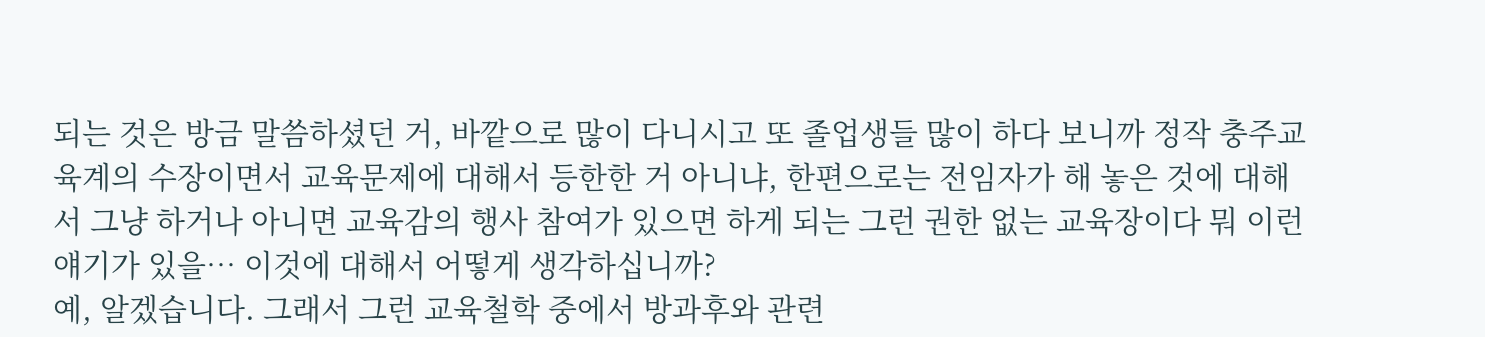되는 것은 방금 말씀하셨던 거, 바깥으로 많이 다니시고 또 졸업생들 많이 하다 보니까 정작 충주교육계의 수장이면서 교육문제에 대해서 등한한 거 아니냐, 한편으로는 전임자가 해 놓은 것에 대해서 그냥 하거나 아니면 교육감의 행사 참여가 있으면 하게 되는 그런 권한 없는 교육장이다 뭐 이런 얘기가 있을… 이것에 대해서 어떻게 생각하십니까?
예, 알겠습니다. 그래서 그런 교육철학 중에서 방과후와 관련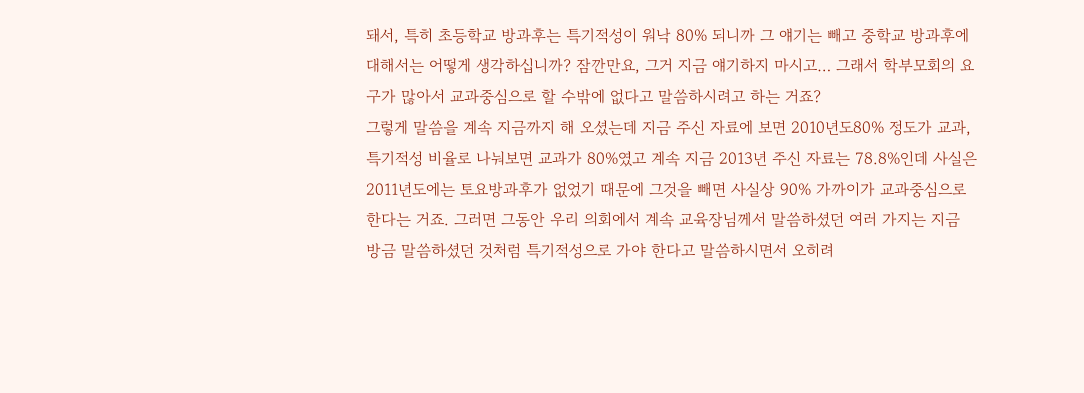돼서, 특히 초등학교 방과후는 특기적성이 워낙 80% 되니까 그 얘기는 빼고 중학교 방과후에 대해서는 어떻게 생각하십니까? 잠깐만요, 그거 지금 얘기하지 마시고… 그래서 학부모회의 요구가 많아서 교과중심으로 할 수밖에 없다고 말씀하시려고 하는 거죠?
그렇게 말씀을 계속 지금까지 해 오셨는데 지금 주신 자료에 보면 2010년도80% 정도가 교과, 특기적성 비율로 나눠보면 교과가 80%였고 계속 지금 2013년 주신 자료는 78.8%인데 사실은 2011년도에는 토요방과후가 없었기 때문에 그것을 빼면 사실상 90% 가까이가 교과중심으로 한다는 거죠. 그러면 그동안 우리 의회에서 계속 교육장님께서 말씀하셨던 여러 가지는 지금 방금 말씀하셨던 것처럼 특기적성으로 가야 한다고 말씀하시면서 오히려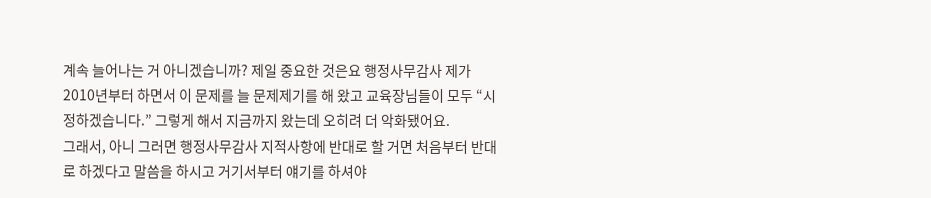계속 늘어나는 거 아니겠습니까? 제일 중요한 것은요 행정사무감사 제가 2010년부터 하면서 이 문제를 늘 문제제기를 해 왔고 교육장님들이 모두 “시정하겠습니다.” 그렇게 해서 지금까지 왔는데 오히려 더 악화됐어요.
그래서, 아니 그러면 행정사무감사 지적사항에 반대로 할 거면 처음부터 반대로 하겠다고 말씀을 하시고 거기서부터 얘기를 하셔야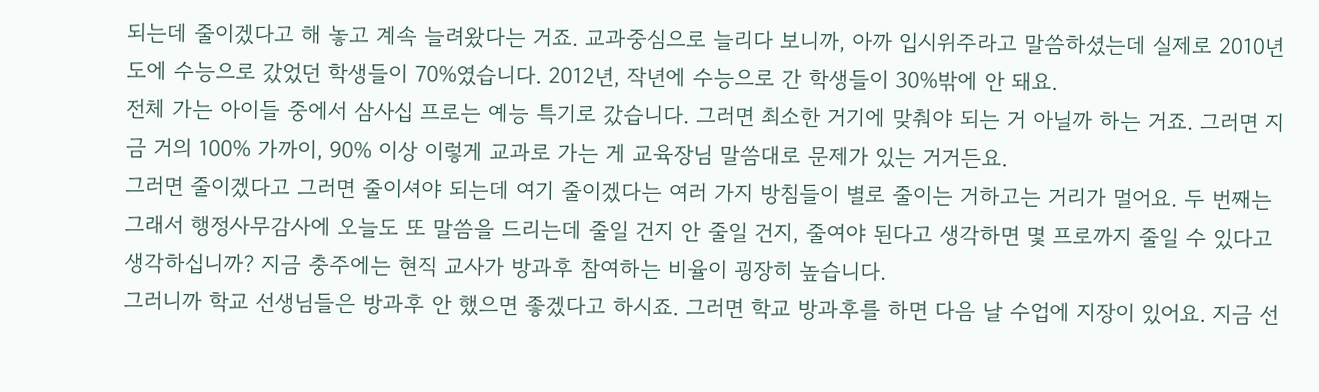되는데 줄이겠다고 해 놓고 계속 늘려왔다는 거죠. 교과중심으로 늘리다 보니까, 아까 입시위주라고 말씀하셨는데 실제로 2010년도에 수능으로 갔었던 학생들이 70%였습니다. 2012년, 작년에 수능으로 간 학생들이 30%밖에 안 돼요.
전체 가는 아이들 중에서 삼사십 프로는 예능 특기로 갔습니다. 그러면 최소한 거기에 맞춰야 되는 거 아닐까 하는 거죠. 그러면 지금 거의 100% 가까이, 90% 이상 이렇게 교과로 가는 게 교육장님 말씀대로 문제가 있는 거거든요.
그러면 줄이겠다고 그러면 줄이셔야 되는데 여기 줄이겠다는 여러 가지 방침들이 별로 줄이는 거하고는 거리가 멀어요. 두 번째는 그래서 행정사무감사에 오늘도 또 말씀을 드리는데 줄일 건지 안 줄일 건지, 줄여야 된다고 생각하면 몇 프로까지 줄일 수 있다고 생각하십니까? 지금 충주에는 현직 교사가 방과후 참여하는 비율이 굉장히 높습니다.
그러니까 학교 선생님들은 방과후 안 했으면 좋겠다고 하시죠. 그러면 학교 방과후를 하면 다음 날 수업에 지장이 있어요. 지금 선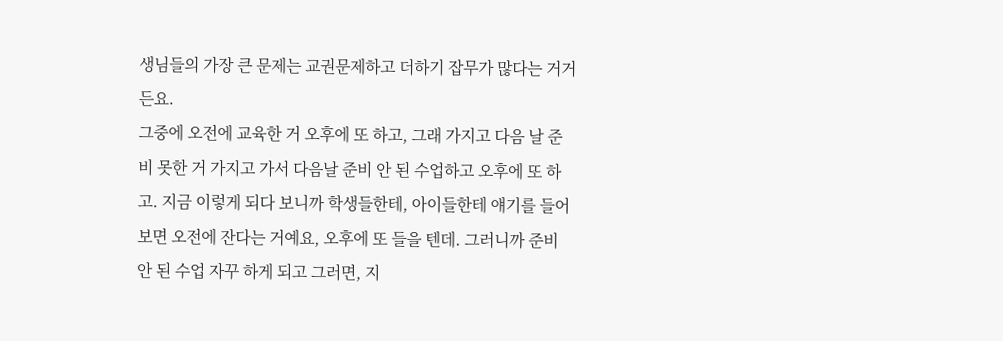생님들의 가장 큰 문제는 교권문제하고 더하기 잡무가 많다는 거거든요.
그중에 오전에 교육한 거 오후에 또 하고, 그래 가지고 다음 날 준비 못한 거 가지고 가서 다음날 준비 안 된 수업하고 오후에 또 하고. 지금 이렇게 되다 보니까 학생들한테, 아이들한테 얘기를 들어 보면 오전에 잔다는 거예요, 오후에 또 들을 텐데. 그러니까 준비 안 된 수업 자꾸 하게 되고 그러면, 지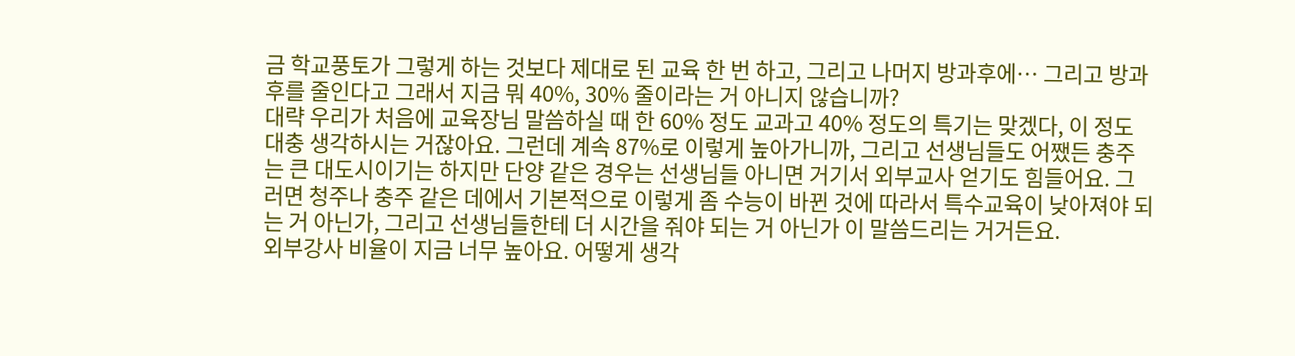금 학교풍토가 그렇게 하는 것보다 제대로 된 교육 한 번 하고, 그리고 나머지 방과후에… 그리고 방과후를 줄인다고 그래서 지금 뭐 40%, 30% 줄이라는 거 아니지 않습니까?
대략 우리가 처음에 교육장님 말씀하실 때 한 60% 정도 교과고 40% 정도의 특기는 맞겠다, 이 정도 대충 생각하시는 거잖아요. 그런데 계속 87%로 이렇게 높아가니까, 그리고 선생님들도 어쨌든 충주는 큰 대도시이기는 하지만 단양 같은 경우는 선생님들 아니면 거기서 외부교사 얻기도 힘들어요. 그러면 청주나 충주 같은 데에서 기본적으로 이렇게 좀 수능이 바뀐 것에 따라서 특수교육이 낮아져야 되는 거 아닌가, 그리고 선생님들한테 더 시간을 줘야 되는 거 아닌가 이 말씀드리는 거거든요.
외부강사 비율이 지금 너무 높아요. 어떻게 생각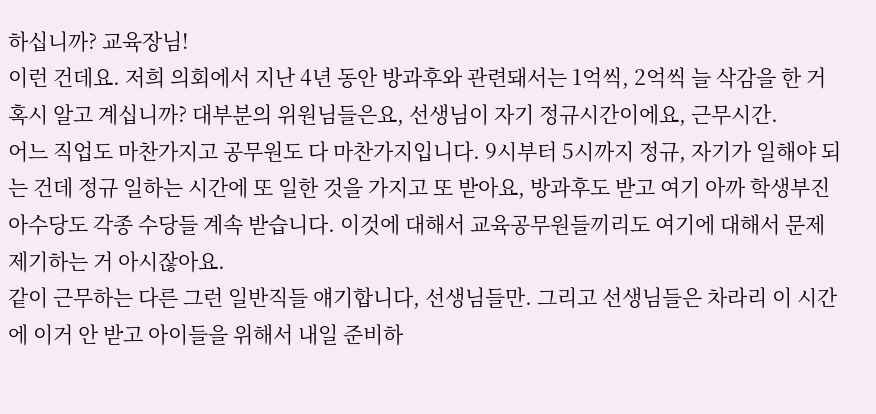하십니까? 교육장님!
이런 건데요. 저희 의회에서 지난 4년 동안 방과후와 관련돼서는 1억씩, 2억씩 늘 삭감을 한 거 혹시 알고 계십니까? 대부분의 위원님들은요, 선생님이 자기 정규시간이에요, 근무시간.
어느 직업도 마찬가지고 공무원도 다 마찬가지입니다. 9시부터 5시까지 정규, 자기가 일해야 되는 건데 정규 일하는 시간에 또 일한 것을 가지고 또 받아요, 방과후도 받고 여기 아까 학생부진아수당도 각종 수당들 계속 받습니다. 이것에 대해서 교육공무원들끼리도 여기에 대해서 문제 제기하는 거 아시잖아요.
같이 근무하는 다른 그런 일반직들 얘기합니다, 선생님들만. 그리고 선생님들은 차라리 이 시간에 이거 안 받고 아이들을 위해서 내일 준비하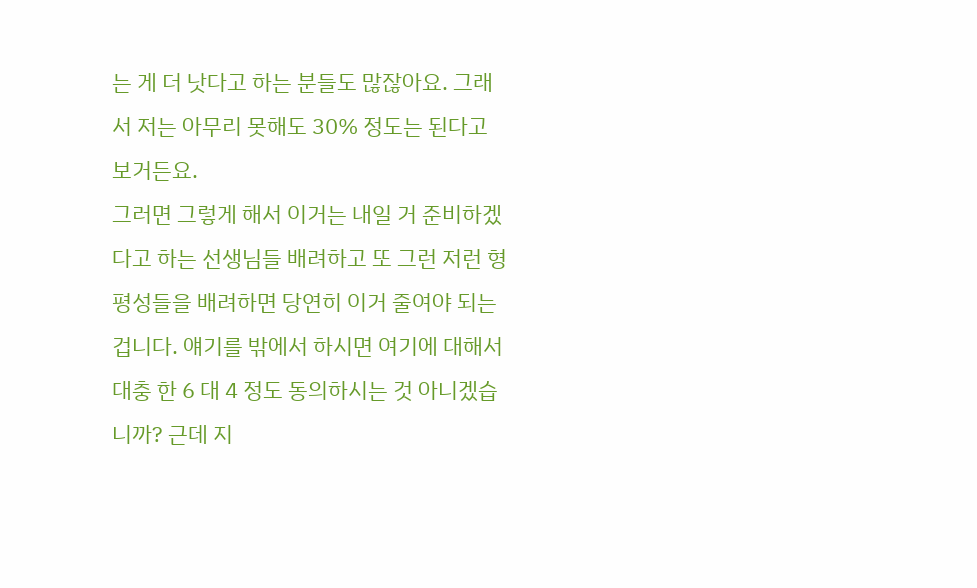는 게 더 낫다고 하는 분들도 많잖아요. 그래서 저는 아무리 못해도 30% 정도는 된다고 보거든요.
그러면 그렇게 해서 이거는 내일 거 준비하겠다고 하는 선생님들 배려하고 또 그런 저런 형평성들을 배려하면 당연히 이거 줄여야 되는 겁니다. 얘기를 밖에서 하시면 여기에 대해서 대충 한 6 대 4 정도 동의하시는 것 아니겠습니까? 근데 지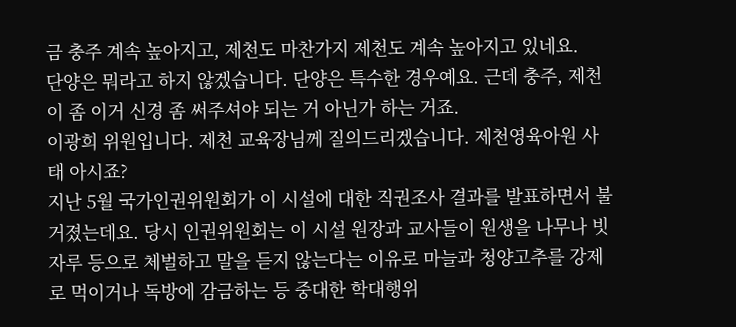금 충주 계속 높아지고, 제천도 마찬가지 제천도 계속 높아지고 있네요.
단양은 뭐라고 하지 않겠습니다. 단양은 특수한 경우예요. 근데 충주, 제천이 좀 이거 신경 좀 써주셔야 되는 거 아닌가 하는 거죠.
이광희 위원입니다. 제천 교육장님께 질의드리겠습니다. 제천영육아원 사태 아시죠?
지난 5월 국가인권위원회가 이 시설에 대한 직권조사 결과를 발표하면서 불거졌는데요. 당시 인권위원회는 이 시설 원장과 교사들이 원생을 나무나 빗자루 등으로 체벌하고 말을 듣지 않는다는 이유로 마늘과 청양고추를 강제로 먹이거나 독방에 감금하는 등 중대한 학대행위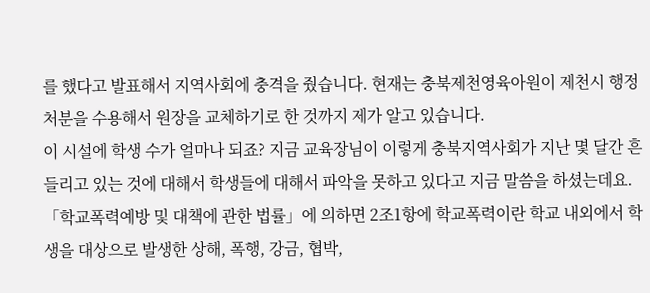를 했다고 발표해서 지역사회에 충격을 줬습니다. 현재는 충북제천영육아원이 제천시 행정처분을 수용해서 원장을 교체하기로 한 것까지 제가 알고 있습니다.
이 시설에 학생 수가 얼마나 되죠? 지금 교육장님이 이렇게 충북지역사회가 지난 몇 달간 흔들리고 있는 것에 대해서 학생들에 대해서 파악을 못하고 있다고 지금 말씀을 하셨는데요. 「학교폭력예방 및 대책에 관한 법률」에 의하면 2조1항에 학교폭력이란 학교 내외에서 학생을 대상으로 발생한 상해, 폭행, 강금, 협박,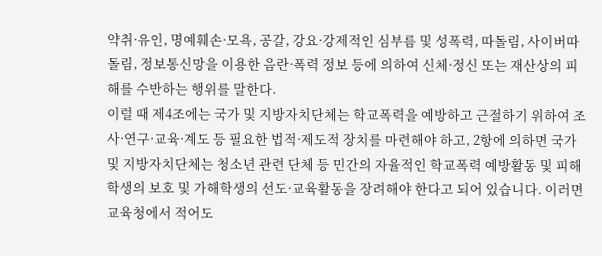약취·유인, 명예훼손·모욕, 공갈, 강요·강제적인 심부름 및 성폭력, 따돌림, 사이버따돌림, 정보통신망을 이용한 음란·폭력 정보 등에 의하여 신체·정신 또는 재산상의 피해를 수반하는 행위를 말한다.
이럴 때 제4조에는 국가 및 지방자치단체는 학교폭력을 예방하고 근절하기 위하여 조사·연구·교육·계도 등 필요한 법적·제도적 장치를 마련해야 하고, 2항에 의하면 국가 및 지방자치단체는 청소년 관련 단체 등 민간의 자율적인 학교폭력 예방활동 및 피해학생의 보호 및 가해학생의 선도·교육활동을 장려해야 한다고 되어 있습니다. 이러면 교육청에서 적어도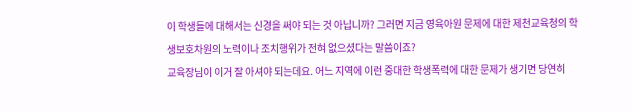이 학생들에 대해서는 신경을 써야 되는 것 아닙니까? 그러면 지금 영육아원 문제에 대한 제천교육청의 학생보호차원의 노력이나 조치행위가 전혀 없으셨다는 말씀이죠?
교육장님이 이거 잘 아셔야 되는데요. 어느 지역에 이런 중대한 학생폭력에 대한 문제가 생기면 당연히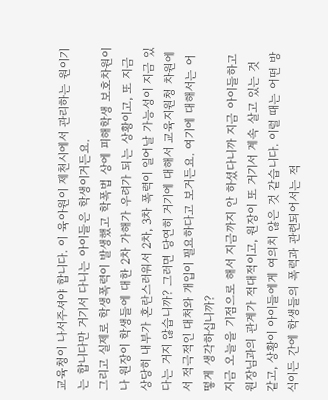교육청이 나서주셔야 합니다. 이 육아원이 제천시에서 관리하는 원이기는 합니다만 거기서 다니는 아이들은 학생이거든요.
그리고 실제로 학생폭력이 발생했고 학폭법 상에 피해학생 보호차원이나 원장이 학생들에 대한 2차 가해가 우려가 되는 상황이고, 또 지금 상당히 내부가 혼란스러워서 2차, 3차 폭력이 일어날 가능성이 지금 있다는 거지 않습니까? 그러면 당연히 거기에 대해서 교육지원청 차원에서 적극적인 대처와 개입이 필요하다고 보거든요. 여기에 대해서는 어떻게 생각하십니까?
지금 오늘을 기점으로 해서 지금까지 안 하셨다니까 지금 아이들하고 원장님과의 관계가 적대적이고, 원장이 또 거기서 계속 살고 있는 것 같고, 상황이 아이들에게 여의치 않은 것 같습니다. 이럴 때는 어떤 방식이든 간에 학생들의 폭력과 관련되어서는 적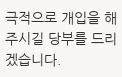극적으로 개입을 해 주시길 당부를 드리겠습니다.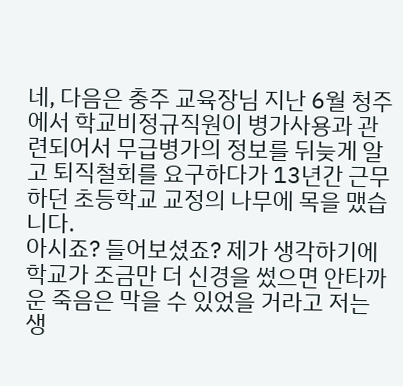네, 다음은 충주 교육장님 지난 6월 청주에서 학교비정규직원이 병가사용과 관련되어서 무급병가의 정보를 뒤늦게 알고 퇴직철회를 요구하다가 13년간 근무하던 초등학교 교정의 나무에 목을 맸습니다.
아시죠? 들어보셨죠? 제가 생각하기에 학교가 조금만 더 신경을 썼으면 안타까운 죽음은 막을 수 있었을 거라고 저는 생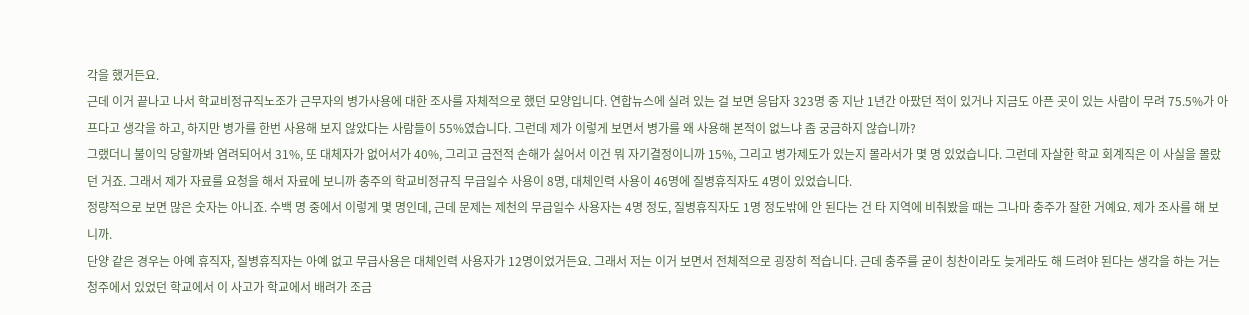각을 했거든요.
근데 이거 끝나고 나서 학교비정규직노조가 근무자의 병가사용에 대한 조사를 자체적으로 했던 모양입니다. 연합뉴스에 실려 있는 걸 보면 응답자 323명 중 지난 1년간 아팠던 적이 있거나 지금도 아픈 곳이 있는 사람이 무려 75.5%가 아프다고 생각을 하고, 하지만 병가를 한번 사용해 보지 않았다는 사람들이 55%였습니다. 그런데 제가 이렇게 보면서 병가를 왜 사용해 본적이 없느냐 좀 궁금하지 않습니까?
그랬더니 불이익 당할까봐 염려되어서 31%, 또 대체자가 없어서가 40%, 그리고 금전적 손해가 싫어서 이건 뭐 자기결정이니까 15%, 그리고 병가제도가 있는지 몰라서가 몇 명 있었습니다. 그런데 자살한 학교 회계직은 이 사실을 몰랐던 거죠. 그래서 제가 자료를 요청을 해서 자료에 보니까 충주의 학교비정규직 무급일수 사용이 8명, 대체인력 사용이 46명에 질병휴직자도 4명이 있었습니다.
정량적으로 보면 많은 숫자는 아니죠. 수백 명 중에서 이렇게 몇 명인데, 근데 문제는 제천의 무급일수 사용자는 4명 정도, 질병휴직자도 1명 정도밖에 안 된다는 건 타 지역에 비춰봤을 때는 그나마 충주가 잘한 거예요. 제가 조사를 해 보니까.
단양 같은 경우는 아예 휴직자, 질병휴직자는 아예 없고 무급사용은 대체인력 사용자가 12명이었거든요. 그래서 저는 이거 보면서 전체적으로 굉장히 적습니다. 근데 충주를 굳이 칭찬이라도 늦게라도 해 드려야 된다는 생각을 하는 거는 청주에서 있었던 학교에서 이 사고가 학교에서 배려가 조금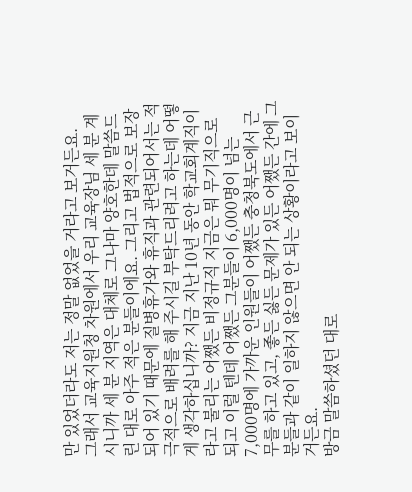만 있었더라도 저는 정말 없었을 거라고 보거든요.
그래서 교육지원청 차원에서 우리 교육장님 세 분 계시니까 세 분 지역은 대체로 그나마 양호한데 말씀드린 대로 아주 적은 분들이에요. 그리고 법적으로 보장되어 있기 때문에 질병휴가와 휴직과 관련되어서는 적극적으로 배려를 해 주시길 부탁드리려고 하는데 어떻게 생각하십니까? 지금 지난 10년 동안 학교회계직이라고 불리는 어쨌든 비정규직 지금은 뭐 무기직으로 되고 이럴 텐데 어쨌든 그분들이 6,000명이 넘는 7,000명에 가까운 인원들이 어쨌든 충청북도에서 근무를 하고 있고, 좋든 싫든 문제가 있든 어쨌든 간에 그분들과 같이 일하지 않으면 안 되는 상황이라고 보이거든요.
방금 말씀하셨던 대로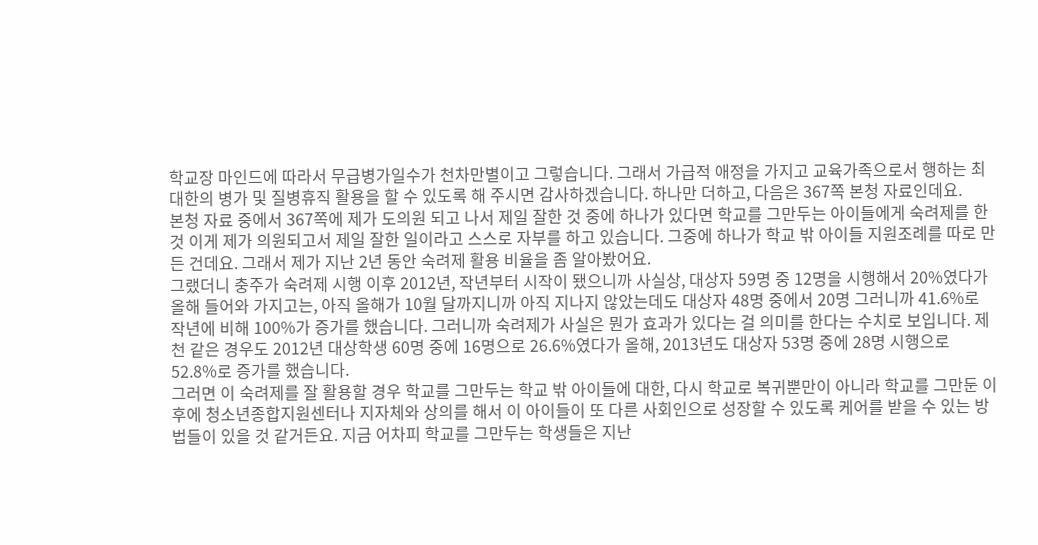학교장 마인드에 따라서 무급병가일수가 천차만별이고 그렇습니다. 그래서 가급적 애정을 가지고 교육가족으로서 행하는 최대한의 병가 및 질병휴직 활용을 할 수 있도록 해 주시면 감사하겠습니다. 하나만 더하고, 다음은 367쪽 본청 자료인데요.
본청 자료 중에서 367쪽에 제가 도의원 되고 나서 제일 잘한 것 중에 하나가 있다면 학교를 그만두는 아이들에게 숙려제를 한 것 이게 제가 의원되고서 제일 잘한 일이라고 스스로 자부를 하고 있습니다. 그중에 하나가 학교 밖 아이들 지원조례를 따로 만든 건데요. 그래서 제가 지난 2년 동안 숙려제 활용 비율을 좀 알아봤어요.
그랬더니 충주가 숙려제 시행 이후 2012년, 작년부터 시작이 됐으니까 사실상, 대상자 59명 중 12명을 시행해서 20%였다가 올해 들어와 가지고는, 아직 올해가 10월 달까지니까 아직 지나지 않았는데도 대상자 48명 중에서 20명 그러니까 41.6%로 작년에 비해 100%가 증가를 했습니다. 그러니까 숙려제가 사실은 뭔가 효과가 있다는 걸 의미를 한다는 수치로 보입니다. 제천 같은 경우도 2012년 대상학생 60명 중에 16명으로 26.6%였다가 올해, 2013년도 대상자 53명 중에 28명 시행으로 52.8%로 증가를 했습니다.
그러면 이 숙려제를 잘 활용할 경우 학교를 그만두는 학교 밖 아이들에 대한, 다시 학교로 복귀뿐만이 아니라 학교를 그만둔 이후에 청소년종합지원센터나 지자체와 상의를 해서 이 아이들이 또 다른 사회인으로 성장할 수 있도록 케어를 받을 수 있는 방법들이 있을 것 같거든요. 지금 어차피 학교를 그만두는 학생들은 지난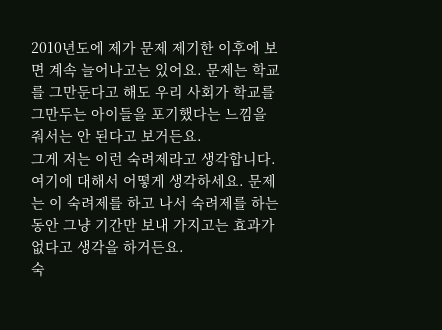2010년도에 제가 문제 제기한 이후에 보면 계속 늘어나고는 있어요. 문제는 학교를 그만둔다고 해도 우리 사회가 학교를 그만두는 아이들을 포기했다는 느낌을 줘서는 안 된다고 보거든요.
그게 저는 이런 숙려제라고 생각합니다. 여기에 대해서 어떻게 생각하세요. 문제는 이 숙려제를 하고 나서 숙려제를 하는 동안 그냥 기간만 보내 가지고는 효과가 없다고 생각을 하거든요.
숙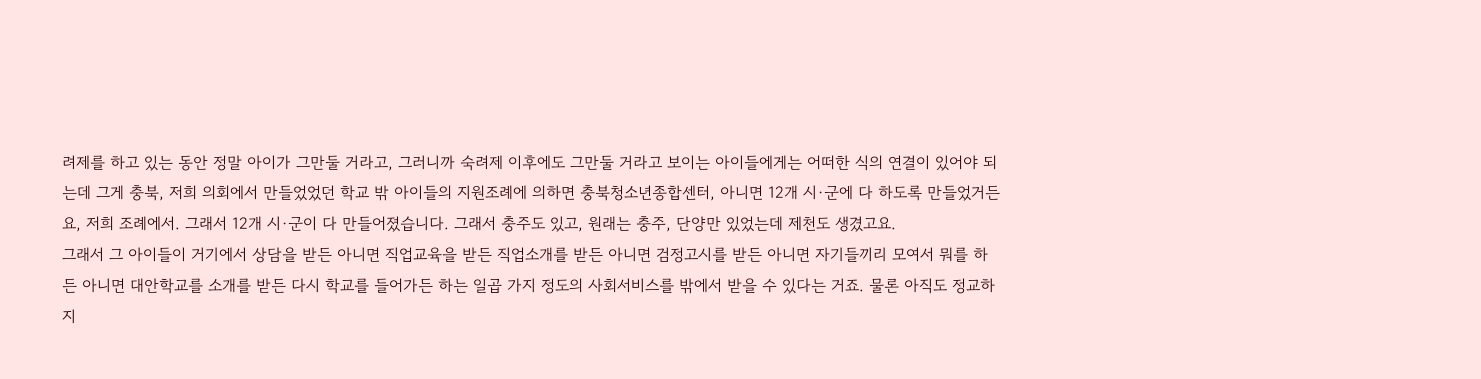려제를 하고 있는 동안 정말 아이가 그만둘 거라고, 그러니까 숙려제 이후에도 그만둘 거라고 보이는 아이들에게는 어떠한 식의 연결이 있어야 되는데 그게 충북, 저희 의회에서 만들었었던 학교 밖 아이들의 지원조례에 의하면 충북청소년종합센터, 아니면 12개 시·군에 다 하도록 만들었거든요, 저희 조례에서. 그래서 12개 시·군이 다 만들어졌습니다. 그래서 충주도 있고, 원래는 충주, 단양만 있었는데 제천도 생겼고요.
그래서 그 아이들이 거기에서 상담을 받든 아니면 직업교육을 받든 직업소개를 받든 아니면 검정고시를 받든 아니면 자기들끼리 모여서 뭐를 하든 아니면 대안학교를 소개를 받든 다시 학교를 들어가든 하는 일곱 가지 정도의 사회서비스를 밖에서 받을 수 있다는 거죠. 물론 아직도 정교하지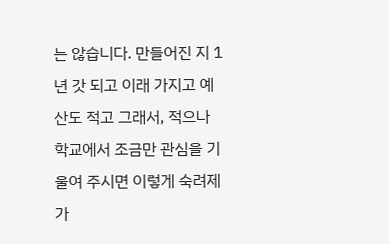는 않습니다. 만들어진 지 1년 갓 되고 이래 가지고 예산도 적고 그래서, 적으나 학교에서 조금만 관심을 기울여 주시면 이렇게 숙려제가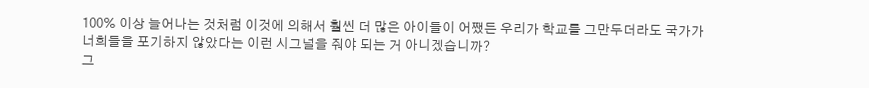100% 이상 늘어나는 것처럼 이것에 의해서 훨씬 더 많은 아이들이 어쨌든 우리가 학교를 그만두더라도 국가가 너희들을 포기하지 않았다는 이런 시그널을 줘야 되는 거 아니겠습니까?
그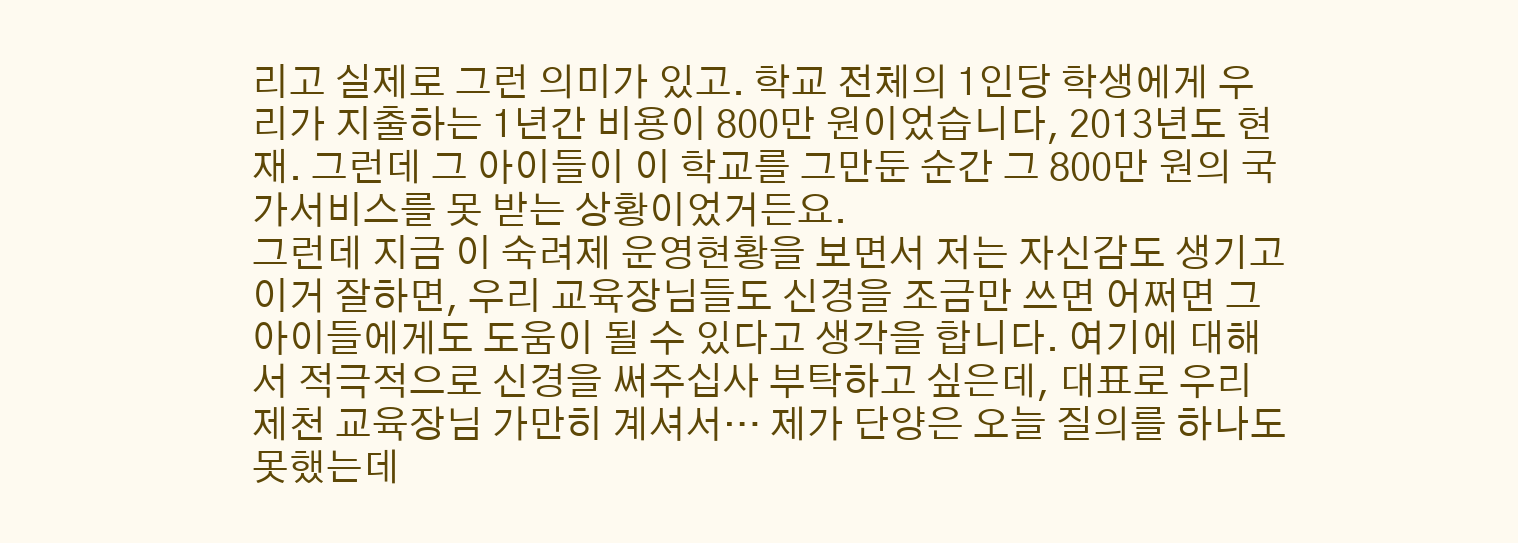리고 실제로 그런 의미가 있고. 학교 전체의 1인당 학생에게 우리가 지출하는 1년간 비용이 800만 원이었습니다, 2013년도 현재. 그런데 그 아이들이 이 학교를 그만둔 순간 그 800만 원의 국가서비스를 못 받는 상황이었거든요.
그런데 지금 이 숙려제 운영현황을 보면서 저는 자신감도 생기고 이거 잘하면, 우리 교육장님들도 신경을 조금만 쓰면 어쩌면 그 아이들에게도 도움이 될 수 있다고 생각을 합니다. 여기에 대해서 적극적으로 신경을 써주십사 부탁하고 싶은데, 대표로 우리 제천 교육장님 가만히 계셔서… 제가 단양은 오늘 질의를 하나도 못했는데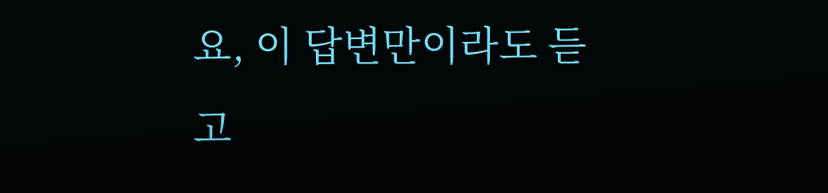요, 이 답변만이라도 듣고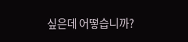싶은데 어떻습니까?